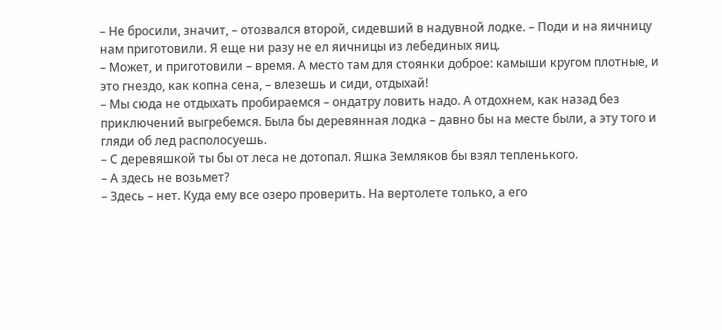– Не бросили, значит, – отозвался второй, сидевший в надувной лодке. – Поди и на яичницу нам приготовили. Я еще ни разу не ел яичницы из лебединых яиц.
– Может, и приготовили – время. А место там для стоянки доброе: камыши кругом плотные, и это гнездо, как копна сена, – влезешь и сиди, отдыхай!
– Мы сюда не отдыхать пробираемся – ондатру ловить надо. А отдохнем, как назад без приключений выгребемся. Была бы деревянная лодка – давно бы на месте были, а эту того и гляди об лед располосуешь.
– С деревяшкой ты бы от леса не дотопал. Яшка Земляков бы взял тепленького.
– А здесь не возьмет?
– Здесь – нет. Куда ему все озеро проверить. На вертолете только, а его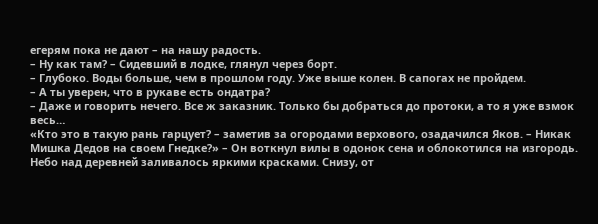егерям пока не дают – на нашу радость.
– Ну как там? – Сидевший в лодке, глянул через борт.
– Глубоко. Воды больше, чем в прошлом году. Уже выше колен. В сапогах не пройдем.
– А ты уверен, что в рукаве есть ондатра?
– Даже и говорить нечего. Все ж заказник. Только бы добраться до протоки, а то я уже взмок весь…
«Кто это в такую рань гарцует? – заметив за огородами верхового, озадачился Яков. – Никак Мишка Дедов на своем Гнедке?» – Он воткнул вилы в одонок сена и облокотился на изгородь.
Небо над деревней заливалось яркими красками. Снизу, от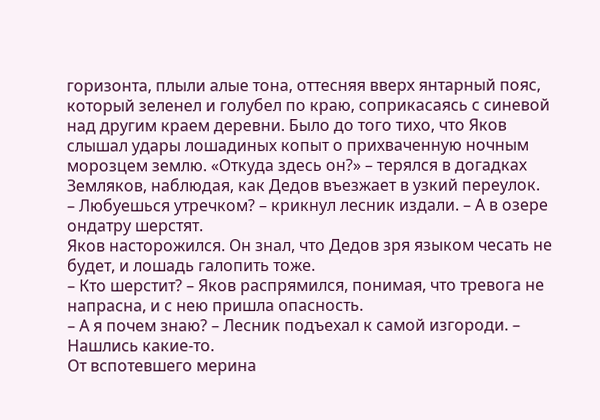горизонта, плыли алые тона, оттесняя вверх янтарный пояс, который зеленел и голубел по краю, соприкасаясь с синевой над другим краем деревни. Было до того тихо, что Яков слышал удары лошадиных копыт о прихваченную ночным морозцем землю. «Откуда здесь он?» – терялся в догадках Земляков, наблюдая, как Дедов въезжает в узкий переулок.
– Любуешься утречком? – крикнул лесник издали. – А в озере ондатру шерстят.
Яков насторожился. Он знал, что Дедов зря языком чесать не будет, и лошадь галопить тоже.
– Кто шерстит? – Яков распрямился, понимая, что тревога не напрасна, и с нею пришла опасность.
– А я почем знаю? – Лесник подъехал к самой изгороди. – Нашлись какие-то.
От вспотевшего мерина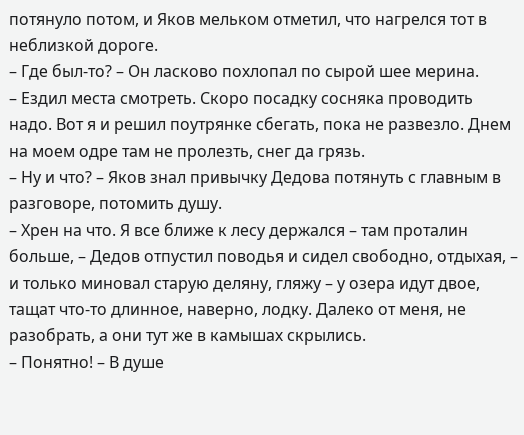потянуло потом, и Яков мельком отметил, что нагрелся тот в неблизкой дороге.
– Где был-то? – Он ласково похлопал по сырой шее мерина.
– Ездил места смотреть. Скоро посадку сосняка проводить надо. Вот я и решил поутрянке сбегать, пока не развезло. Днем на моем одре там не пролезть, снег да грязь.
– Ну и что? – Яков знал привычку Дедова потянуть с главным в разговоре, потомить душу.
– Хрен на что. Я все ближе к лесу держался – там проталин больше, – Дедов отпустил поводья и сидел свободно, отдыхая, – и только миновал старую деляну, гляжу – у озера идут двое, тащат что-то длинное, наверно, лодку. Далеко от меня, не разобрать, а они тут же в камышах скрылись.
– Понятно! – В душе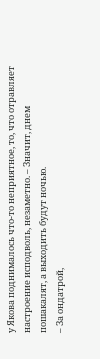у Якова поднималось что-то неприятное, то, что отравляет настроение исподволь, незаметно. – Значит, днем пошакалят, а выходить будут ночью.
– За ондатрой,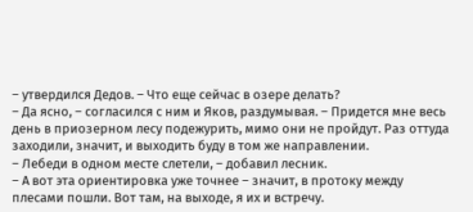– утвердился Дедов. – Что еще сейчас в озере делать?
– Да ясно, – согласился с ним и Яков, раздумывая. – Придется мне весь день в приозерном лесу подежурить, мимо они не пройдут. Раз оттуда заходили, значит, и выходить буду в том же направлении.
– Лебеди в одном месте слетели, – добавил лесник.
– А вот эта ориентировка уже точнее – значит, в протоку между плесами пошли. Вот там, на выходе, я их и встречу.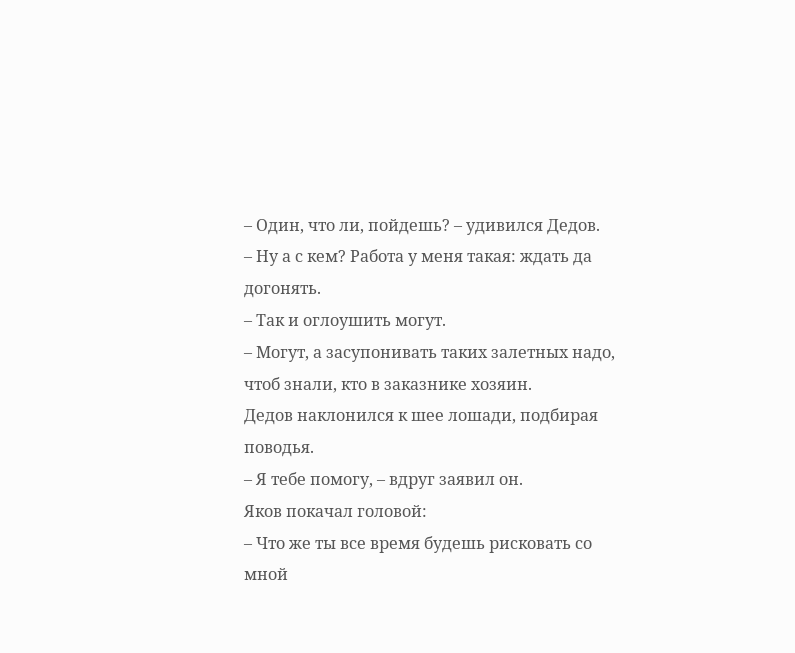– Один, что ли, пойдешь? – удивился Дедов.
– Ну а с кем? Работа у меня такая: ждать да догонять.
– Так и оглоушить могут.
– Могут, а засупонивать таких залетных надо, чтоб знали, кто в заказнике хозяин.
Дедов наклонился к шее лошади, подбирая поводья.
– Я тебе помогу, – вдруг заявил он.
Яков покачал головой:
– Что же ты все время будешь рисковать со мной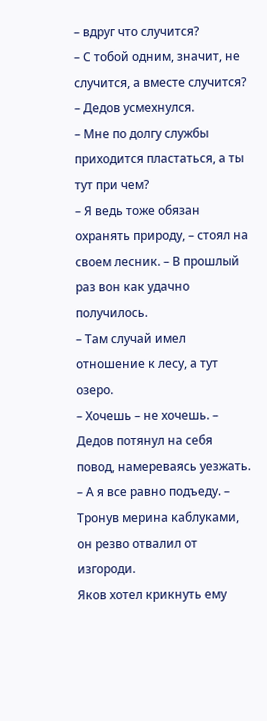– вдруг что случится?
– С тобой одним, значит, не случится, а вместе случится? – Дедов усмехнулся.
– Мне по долгу службы приходится пластаться, а ты тут при чем?
– Я ведь тоже обязан охранять природу, – стоял на своем лесник. – В прошлый раз вон как удачно получилось.
– Там случай имел отношение к лесу, а тут озеро.
– Хочешь – не хочешь. – Дедов потянул на себя повод, намереваясь уезжать. – А я все равно подъеду. – Тронув мерина каблуками, он резво отвалил от изгороди.
Яков хотел крикнуть ему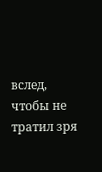вслед, чтобы не тратил зря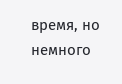время, но немного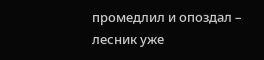промедлил и опоздал – лесник уже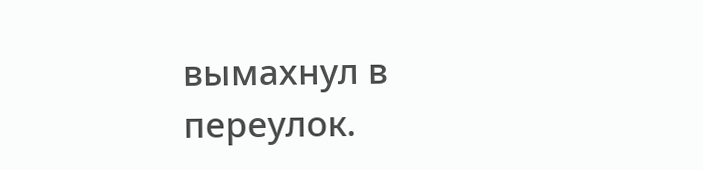вымахнул в переулок.